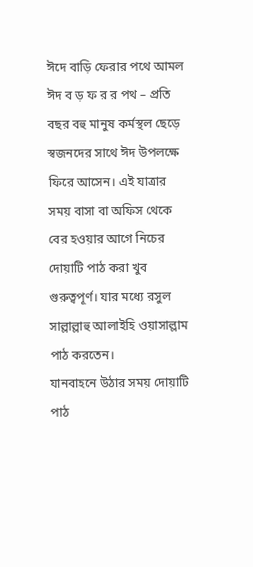ঈদে বাড়ি ফেরার পথে আমল
ঈদ ব ড় ফ র র পথ – প্রতি বছর বহু মানুষ কর্মস্থল ছেড়ে স্বজনদের সাথে ঈদ উপলক্ষে ফিরে আসেন। এই যাত্রার সময় বাসা বা অফিস থেকে বের হওয়ার আগে নিচের দোয়াটি পাঠ করা খুব গুরুত্বপূর্ণ। যার মধ্যে রসুল সাল্লাল্লাহু আলাইহি ওয়াসাল্লাম পাঠ করতেন।
যানবাহনে উঠার সময় দোয়াটি পাঠ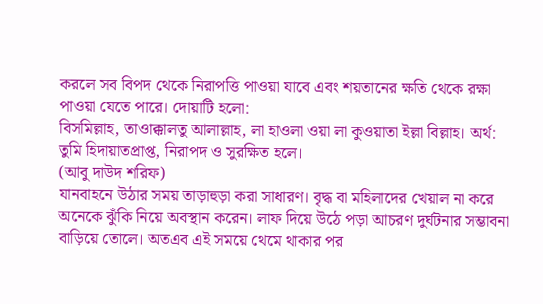করলে সব বিপদ থেকে নিরাপত্তি পাওয়া যাবে এবং শয়তানের ক্ষতি থেকে রক্ষা পাওয়া যেতে পারে। দোয়াটি হলো:
বিসমিল্লাহ, তাওাক্কালতু আলাল্লাহ, লা হাওলা ওয়া লা কুওয়াতা ইল্লা বিল্লাহ। অর্থ: তুমি হিদায়াতপ্রাপ্ত, নিরাপদ ও সুরক্ষিত হলে।
(আবু দাউদ শরিফ)
যানবাহনে উঠার সময় তাড়াহুড়া করা সাধারণ। বৃদ্ধ বা মহিলাদের খেয়াল না করে অনেকে ঝুঁকি নিয়ে অবস্থান করেন। লাফ দিয়ে উঠে পড়া আচরণ দুর্ঘটনার সম্ভাবনা বাড়িয়ে তোলে। অতএব এই সময়ে থেমে থাকার পর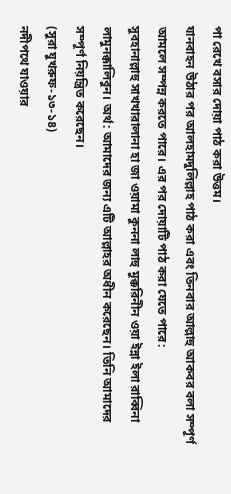পা রেখে বসার দোয়া পাঠ করা উত্তম।
যানবাহন উঠার পর আলহামদুলিল্লাহ পাঠ করা এবং তিনবার আল্লাহু আকবর বলা সম্পূর্ণ আমলে সম্পন্ন করতে পারে। এর পর দোয়াটি পাঠ করা যেতে পারে:
সুবহানাল্লাহু সাখখারালানা হা জা ওয়ামা কুননা লাহু মুক্করিনীন ওয়া ইন্না ইলা রাব্বিনা লামুনক্কালিবুন। অর্থ: আমাদের জন্য এটি আল্লাহর অধীন করেছেন। তিনি আমাদের সম্পূর্ণ নিয়ন্ত্রিত করেছেন।
(সুরা যুখরুফ-১৩-১৪)
নদীপথে যাওয়ার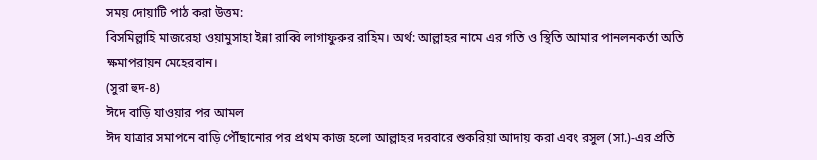সময় দোয়াটি পাঠ করা উত্তম:
বিসমিল্লাহি মাজরেহা ওয়ামুসাহা ইন্না রাব্বি লাগাফুরুর রাহিম। অর্থ: আল্লাহর নামে এর গতি ও স্থিতি আমার পানলনকর্তা অতি ক্ষমাপরায়ন মেহেরবান।
(সুরা হুদ-৪)
ঈদে বাড়ি যাওয়ার পর আমল
ঈদ যাত্রার সমাপনে বাড়ি পৌঁছানোর পর প্রথম কাজ হলো আল্লাহর দরবারে শুকরিয়া আদায় করা এবং রসুল (সা.)-এর প্রতি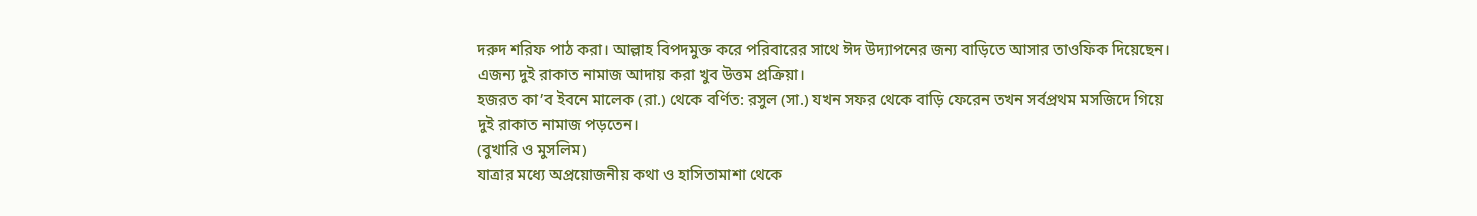দরুদ শরিফ পাঠ করা। আল্লাহ বিপদমুক্ত করে পরিবারের সাথে ঈদ উদ্যাপনের জন্য বাড়িতে আসার তাওফিক দিয়েছেন। এজন্য দুই রাকাত নামাজ আদায় করা খুব উত্তম প্রক্রিয়া।
হজরত কা’ব ইবনে মালেক (রা.) থেকে বর্ণিত: রসুল (সা.) যখন সফর থেকে বাড়ি ফেরেন তখন সর্বপ্রথম মসজিদে গিয়ে দুই রাকাত নামাজ পড়তেন।
(বুখারি ও মুসলিম)
যাত্রার মধ্যে অপ্রয়োজনীয় কথা ও হাসিতামাশা থেকে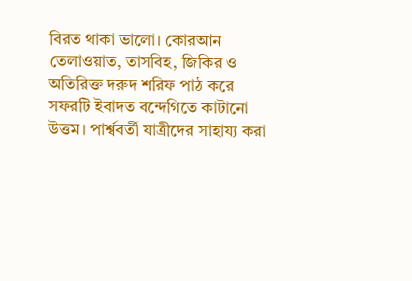বিরত থাকা ভালো। কোরআন তেলাওয়াত, তাসবিহ, জিকির ও অতিরিক্ত দরুদ শরিফ পাঠ করে সফরটি ইবাদত বন্দেগিতে কাটানো উত্তম। পার্শ্ববর্তী যাত্রীদের সাহায্য করা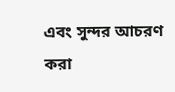এবং সুন্দর আচরণ করা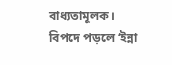বাধ্যতামূলক। বিপদে পড়লে ‘ইন্না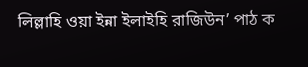লিল্লাহি ওয়া ইন্না ইলাইহি রাজিউন’ পাঠ ক